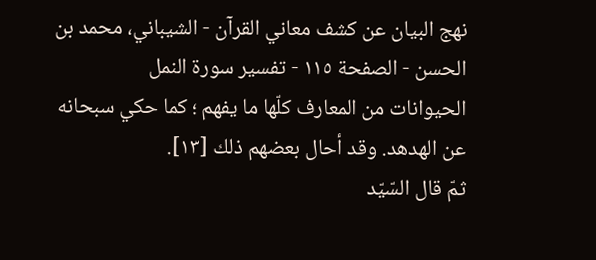نهج البيان عن كشف معاني القرآن - الشيباني، محمد بن الحسن - الصفحة ١١٥ - تفسير سورة النمل
الحيوانات من المعارف كلّها ما يفهم ؛ كما حكي سبحانه عن الهدهد. وقد أحال بعضهم ذلك [١٣].
ثمّ قال السّيّد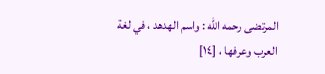المرتضى رحمه الله : واسم الهدهد ، في لغة العرب وعرفها ، [١٤]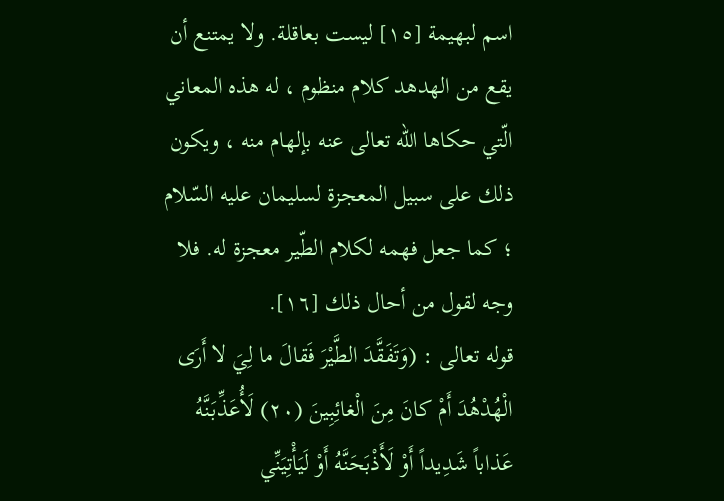اسم لبهيمة [١٥] ليست بعاقلة. ولا يمتنع أن يقع من الهدهد كلام منظوم ، له هذه المعاني الّتي حكاها الله تعالى عنه بإلهام منه ، ويكون ذلك على سبيل المعجزة لسليمان عليه السّلام ؛ كما جعل فهمه لكلام الطّير معجزة له. فلا وجه لقول من أحال ذلك [١٦].
قوله تعالى : (وَتَفَقَّدَ الطَّيْرَ فَقالَ ما لِيَ لا أَرَى الْهُدْهُدَ أَمْ كانَ مِنَ الْغائِبِينَ (٢٠) لَأُعَذِّبَنَّهُ عَذاباً شَدِيداً أَوْ لَأَذْبَحَنَّهُ أَوْ لَيَأْتِيَنِّي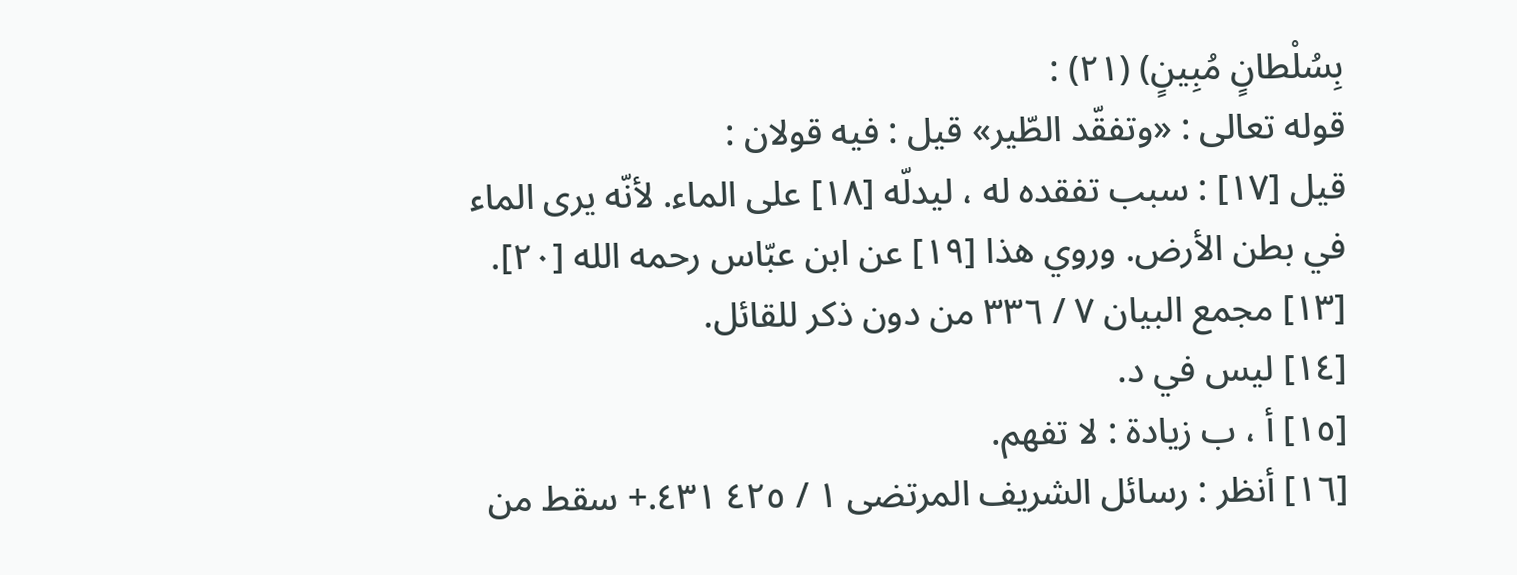بِسُلْطانٍ مُبِينٍ) (٢١) :
قوله تعالى : «وتفقّد الطّير» قيل : فيه قولان :
قيل [١٧] : سبب تفقده له ، ليدلّه [١٨] على الماء. لأنّه يرى الماء في بطن الأرض. وروي هذا [١٩] عن ابن عبّاس رحمه الله [٢٠].
[١٣] مجمع البيان ٧ / ٣٣٦ من دون ذكر للقائل.
[١٤] ليس في د.
[١٥] أ ، ب زيادة : لا تفهم.
[١٦] أنظر : رسائل الشريف المرتضى ١ / ٤٢٥ ٤٣١.+ سقط من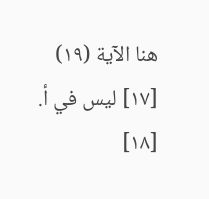هنا الآية (١٩)
[١٧] ليس في أ.
[١٨]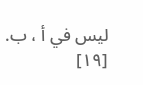ليس في أ ، ب.
[١٩]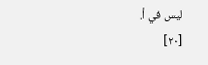ليس في أ.
[٢٠]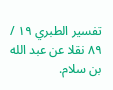تفسير الطبري ١٩ / ٨٩ نقلا عن عبد الله بن سلام.